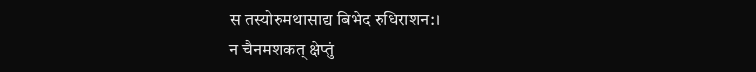स तस्योरुमथासाद्य बिभेद रुधिराशन:।
न चैनमशकत् क्षेप्तुं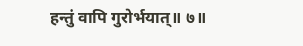हन्तुं वापि गुरोर्भयात्॥ ७॥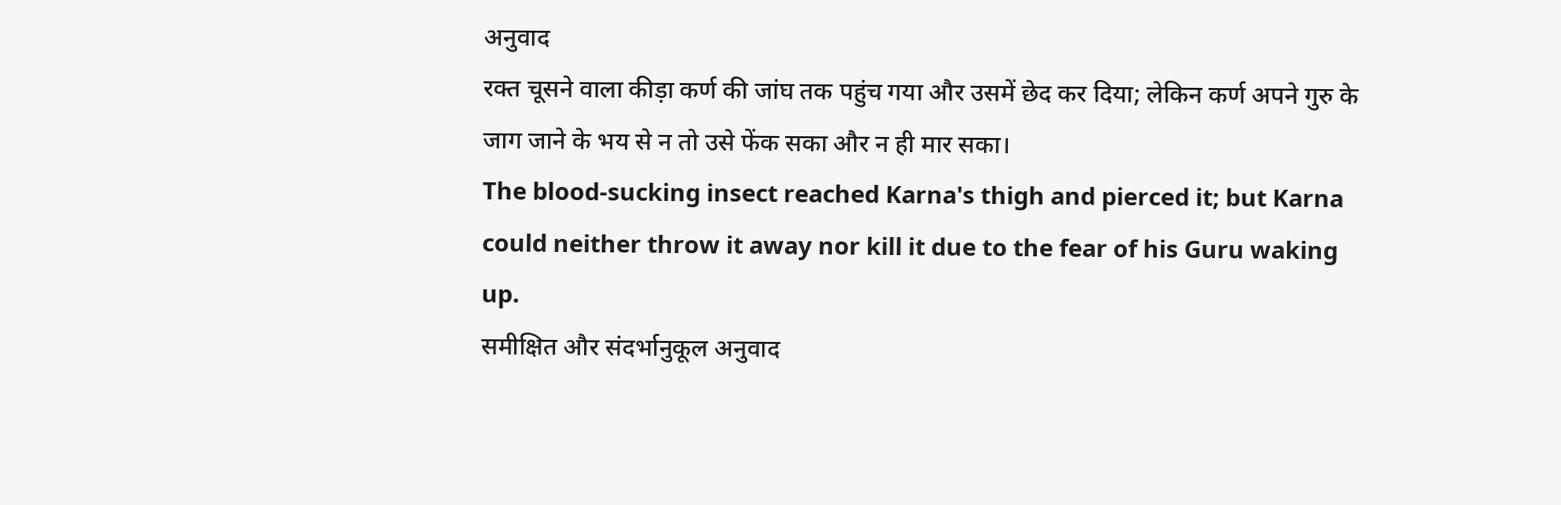अनुवाद
रक्त चूसने वाला कीड़ा कर्ण की जांघ तक पहुंच गया और उसमें छेद कर दिया; लेकिन कर्ण अपने गुरु के जाग जाने के भय से न तो उसे फेंक सका और न ही मार सका।
The blood-sucking insect reached Karna's thigh and pierced it; but Karna could neither throw it away nor kill it due to the fear of his Guru waking up.
समीक्षित और संदर्भानुकूल अनुवाद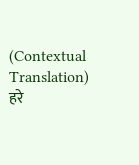(Contextual Translation)
हरे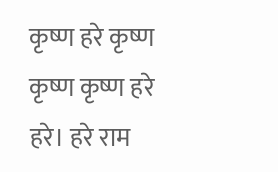कृष्ण हरे कृष्ण कृष्ण कृष्ण हरे हरे। हरे राम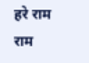हरे राम राम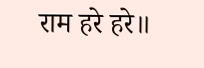राम हरे हरे॥